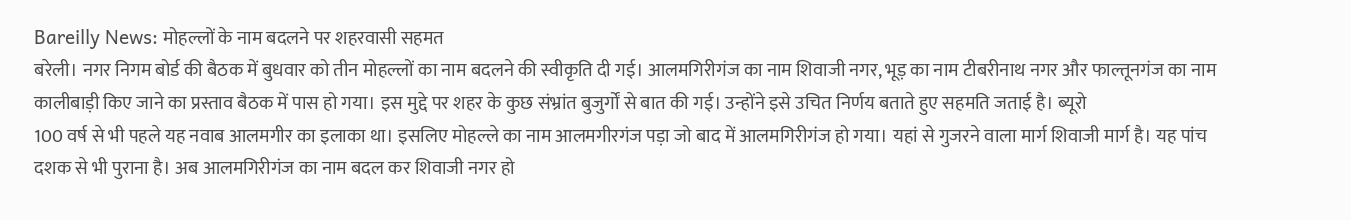Bareilly News: मोहल्लों के नाम बदलने पर शहरवासी सहमत
बरेली। नगर निगम बोर्ड की बैठक में बुधवार को तीन मोहल्लों का नाम बदलने की स्वीकृति दी गई। आलमगिरीगंज का नाम शिवाजी नगर, भूड़ का नाम टीबरीनाथ नगर और फाल्तूनगंज का नाम कालीबाड़ी किए जाने का प्रस्ताव बैठक में पास हो गया। इस मुद्दे पर शहर के कुछ संभ्रांत बुजुर्गों से बात की गई। उन्होंने इसे उचित निर्णय बताते हुए सहमति जताई है। ब्यूरो
100 वर्ष से भी पहले यह नवाब आलमगीर का इलाका था। इसलिए मोहल्ले का नाम आलमगीरगंज पड़ा जो बाद में आलमगिरीगंज हो गया। यहां से गुजरने वाला मार्ग शिवाजी मार्ग है। यह पांच दशक से भी पुराना है। अब आलमगिरीगंज का नाम बदल कर शिवाजी नगर हो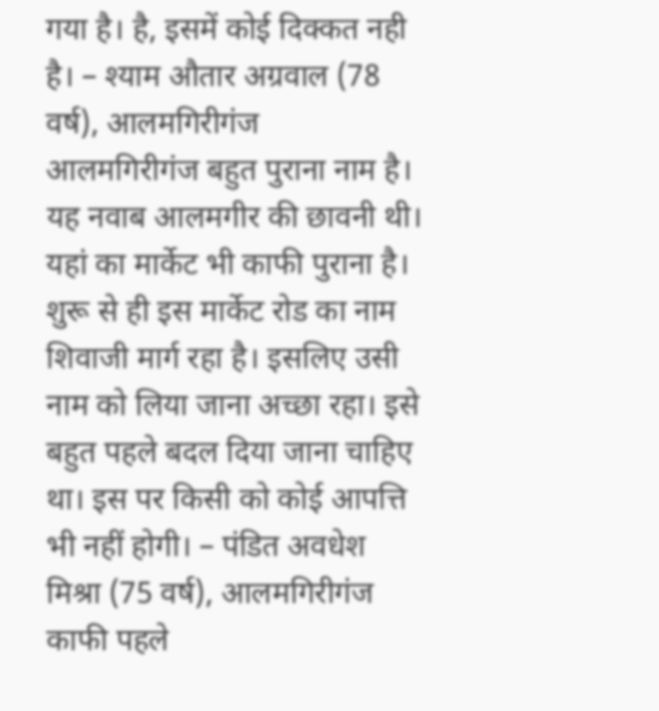गया है। है, इसमें कोई दिक्कत नही है। – श्याम औतार अग्रवाल (78 वर्ष), आलमगिरीगंज
आलमगिरीगंज बहुत पुराना नाम है। यह नवाब आलमगीर की छावनी थी। यहां का मार्केट भी काफी पुराना है। शुरू से ही इस मार्केट रोड का नाम शिवाजी मार्ग रहा है। इसलिए उसी नाम को लिया जाना अच्छा रहा। इसे बहुत पहले बदल दिया जाना चाहिए था। इस पर किसी को कोई आपत्ति भी नहीं होगी। – पंडित अवधेश मिश्रा (75 वर्ष), आलमगिरीगंज
काफी पहले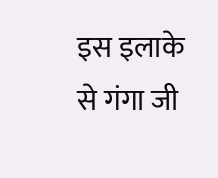इस इलाके से गंगा जी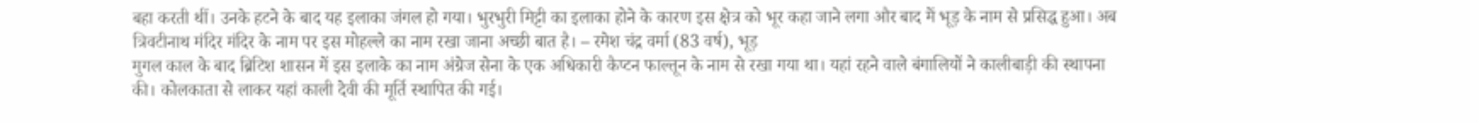बहा करती थीं। उनके हटने के बाद यह इलाका जंगल हो गया। भुरभुरी मिट्टी का इलाका होने के कारण इस क्षेत्र को भूर कहा जाने लगा और बाद में भूड़ के नाम से प्रसिद्ध हुआ। अब त्रिवटीनाथ मंदिर मंदिर के नाम पर इस मोहल्ले का नाम रखा जाना अच्छी बात है। – रमेश चंद्र वर्मा (83 वर्ष), भूड़
मुगल काल के बाद ब्रिटिश शासन में इस इलाके का नाम अंग्रेज सेना के एक अधिकारी कैप्टन फाल्तून के नाम से रखा गया था। यहां रहने वाले बंगालियों ने कालीबाड़ी की स्थापना की। कोलकाता से लाकर यहां काली देवी की मूर्ति स्थापित की गई।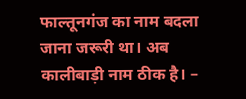फाल्तूनगंज का नाम बदला जाना जरूरी था। अब कालीबाड़ी नाम ठीक है। –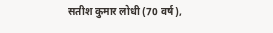सतीश कुमार लोधी (70 वर्ष),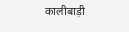कालीबाड़ी